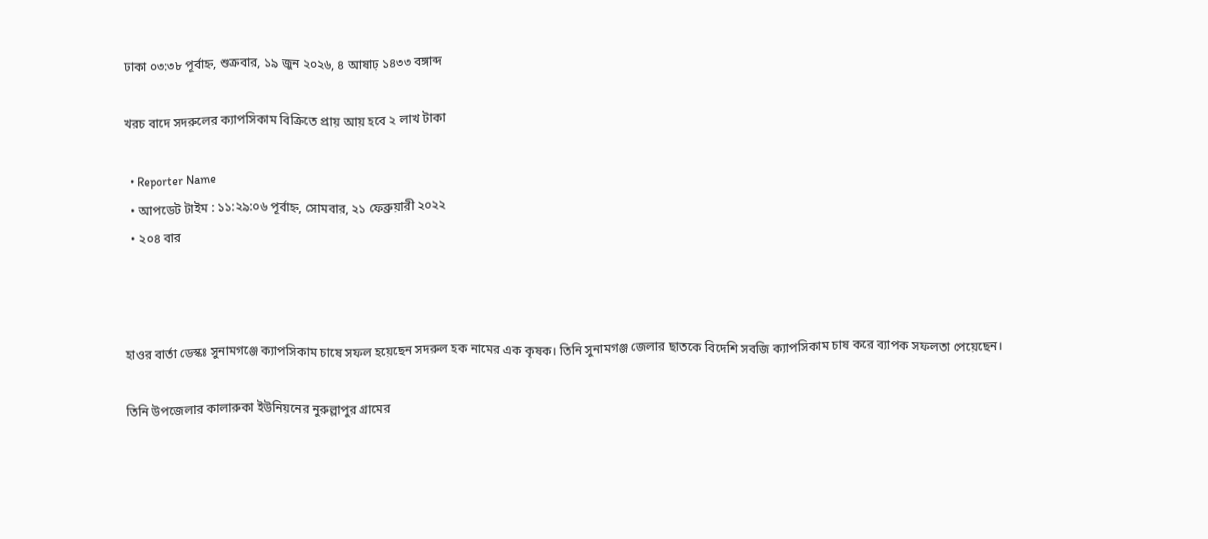ঢাকা ০৩:৩৮ পূর্বাহ্ন, শুক্রবার, ১৯ জুন ২০২৬, ৪ আষাঢ় ১৪৩৩ বঙ্গাব্দ

খরচ বাদে সদরুলের ক্যাপসিকাম বিক্রিতে প্রায় আয় হবে ২ লাখ টাকা

  • Reporter Name
  • আপডেট টাইম : ১১:২৯:০৬ পূর্বাহ্ন, সোমবার, ২১ ফেব্রুয়ারী ২০২২
  • ২০৪ বার



হাওর বার্তা ডেস্কঃ সুনামগঞ্জে ক্যাপসিকাম চাষে সফল হয়েছেন সদরুল হক নামের এক কৃষক। তিনি সুনামগঞ্জ জেলার ছাতকে বিদেশি সবজি ক্যাপসিকাম চাষ করে ব্যাপক সফলতা পেয়েছেন।

তিনি উপজেলার কালারুকা ইউনিয়নের নুরুল্লাপুর গ্রামের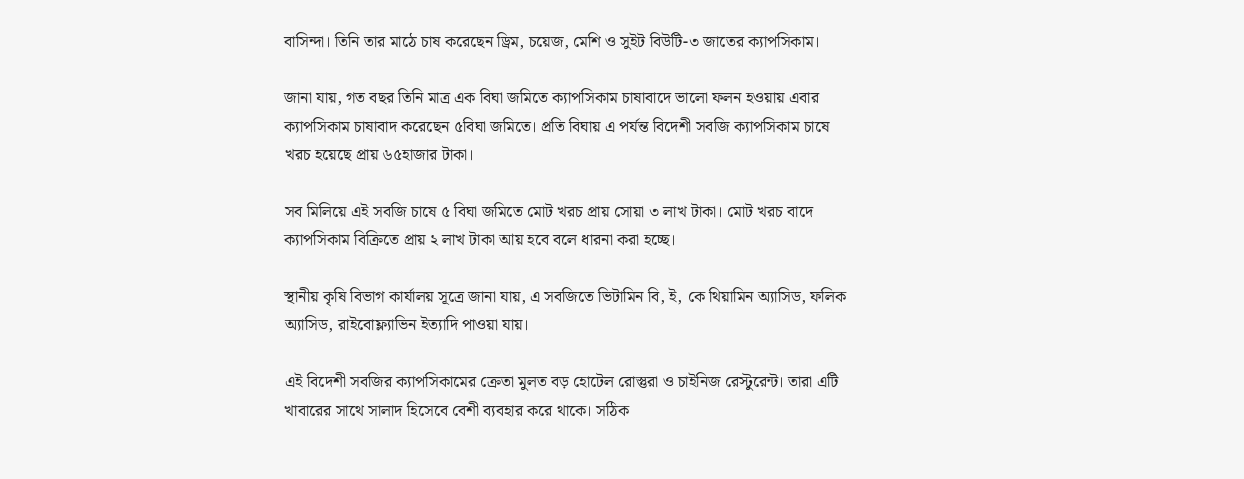বাসিন্দা। তিনি তার মাঠে চাষ করেছেন ড্রিম, চয়েজ, মেশি ও সুইট বিউটি-৩ জাতের ক্যাপসিকাম।

জানা যায়, গত বছর তিনি মাত্র এক বিঘা জমিতে ক্যাপসিকাম চাষাবাদে ভালো ফলন হওয়ায় এবার ক্যাপসিকাম চাষাবাদ করেছেন ৫বিঘা জমিতে। প্রতি বিঘায় এ পর্যন্ত বিদেশী সবজি ক্যাপসিকাম চাষে খরচ হয়েছে প্রায় ৬৫হাজার টাকা।

সব মিলিয়ে এই সবজি চাষে ৫ বিঘা জমিতে মোট খরচ প্রায় সোয়া ৩ লাখ টাকা। মোট খরচ বাদে ক্যাপসিকাম বিক্রিতে প্রায় ২ লাখ টাকা আয় হবে বলে ধারনা করা হচ্ছে।

স্থানীয় কৃষি বিভাগ কার্যালয় সূত্রে জানা যায়, এ সবজিতে ভিটামিন বি, ই, কে থিয়ামিন অ্যাসিড, ফলিক অ্যাসিড, রাইবোফ্ল্যাভিন ইত্যাদি পাওয়া যায়।

এই বিদেশী সবজির ক্যাপসিকামের ক্রেতা মুলত বড় হোটেল রোস্তুরা ও চাইনিজ রেস্টুরেন্ট। তারা এটি খাবারের সাথে সালাদ হিসেবে বেশী ব্যবহার করে থাকে। সঠিক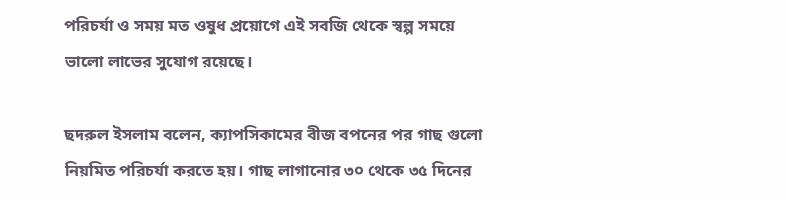পরিচর্যা ও সময় মত ওষুধ প্রয়োগে এই সবজি থেকে স্বল্প সময়ে ভালো লাভের সুযোগ রয়েছে।

ছদরুল ইসলাম বলেন, ক্যাপসিকামের বীজ বপনের পর গাছ গুলো নিয়মিত পরিচর্যা করতে হয়। গাছ লাগানোর ৩০ থেকে ৩৫ দিনের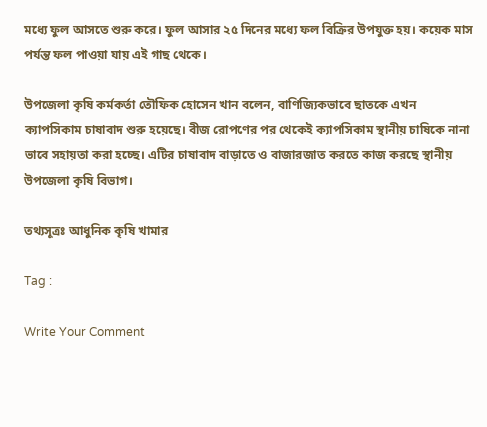মধ্যে ফুল আসতে শুরু করে। ফুল আসার ২৫ দিনের মধ্যে ফল বিক্রির উপযুক্ত হয়। কয়েক মাস পর্যন্ত ফল পাওয়া যায় এই গাছ থেকে।

উপজেলা কৃষি কর্মকর্তা তৌফিক হোসেন খান বলেন, বাণিজ্যিকভাবে ছাতকে এখন ক্যাপসিকাম চাষাবাদ শুরু হয়েছে। বীজ রোপণের পর থেকেই ক্যাপসিকাম স্থানীয় চাষিকে নানা ভাবে সহায়তা করা হচ্ছে। এটির চাষাবাদ বাড়াতে ও বাজারজাত করতে কাজ করছে স্থানীয় উপজেলা কৃষি বিভাগ।

তথ্যসূত্রঃ আধুনিক কৃষি খামার

Tag :

Write Your Comment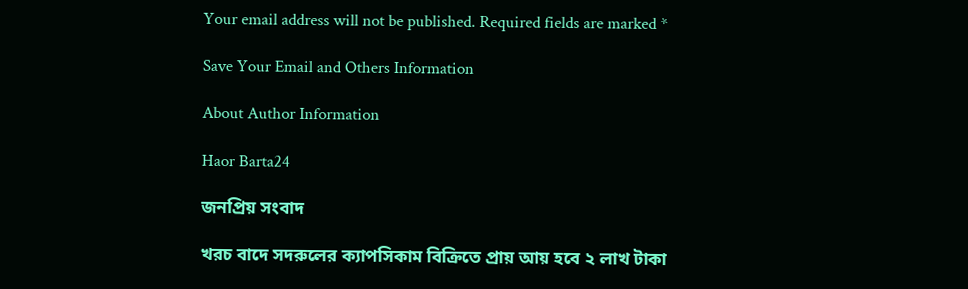Your email address will not be published. Required fields are marked *

Save Your Email and Others Information

About Author Information

Haor Barta24

জনপ্রিয় সংবাদ

খরচ বাদে সদরুলের ক্যাপসিকাম বিক্রিতে প্রায় আয় হবে ২ লাখ টাকা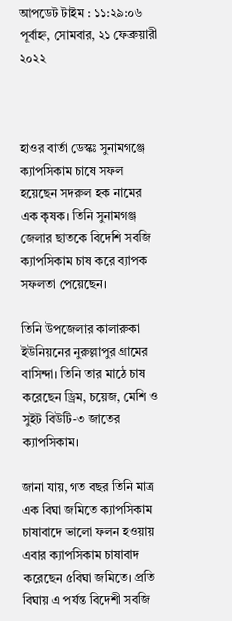আপডেট টাইম : ১১:২৯:০৬ পূর্বাহ্ন, সোমবার, ২১ ফেব্রুয়ারী ২০২২



হাওর বার্তা ডেস্কঃ সুনামগঞ্জে ক্যাপসিকাম চাষে সফল হয়েছেন সদরুল হক নামের এক কৃষক। তিনি সুনামগঞ্জ জেলার ছাতকে বিদেশি সবজি ক্যাপসিকাম চাষ করে ব্যাপক সফলতা পেয়েছেন।

তিনি উপজেলার কালারুকা ইউনিয়নের নুরুল্লাপুর গ্রামের বাসিন্দা। তিনি তার মাঠে চাষ করেছেন ড্রিম, চয়েজ, মেশি ও সুইট বিউটি-৩ জাতের ক্যাপসিকাম।

জানা যায়, গত বছর তিনি মাত্র এক বিঘা জমিতে ক্যাপসিকাম চাষাবাদে ভালো ফলন হওয়ায় এবার ক্যাপসিকাম চাষাবাদ করেছেন ৫বিঘা জমিতে। প্রতি বিঘায় এ পর্যন্ত বিদেশী সবজি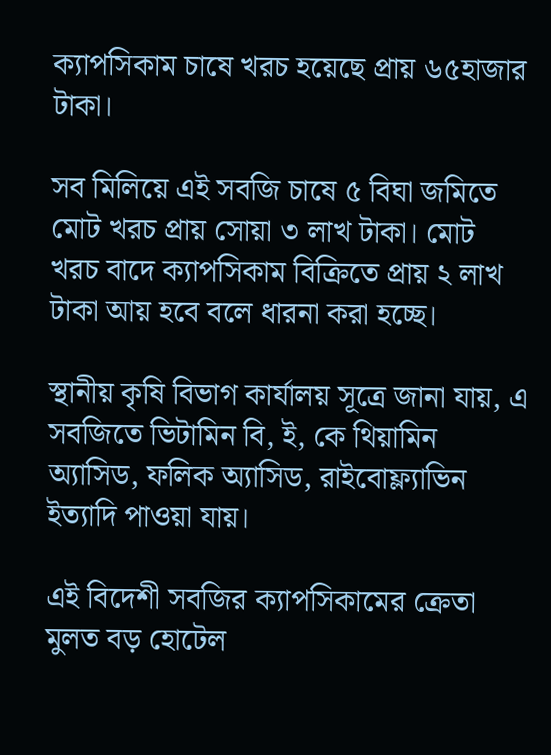ক্যাপসিকাম চাষে খরচ হয়েছে প্রায় ৬৫হাজার টাকা।

সব মিলিয়ে এই সবজি চাষে ৫ বিঘা জমিতে মোট খরচ প্রায় সোয়া ৩ লাখ টাকা। মোট খরচ বাদে ক্যাপসিকাম বিক্রিতে প্রায় ২ লাখ টাকা আয় হবে বলে ধারনা করা হচ্ছে।

স্থানীয় কৃষি বিভাগ কার্যালয় সূত্রে জানা যায়, এ সবজিতে ভিটামিন বি, ই, কে থিয়ামিন অ্যাসিড, ফলিক অ্যাসিড, রাইবোফ্ল্যাভিন ইত্যাদি পাওয়া যায়।

এই বিদেশী সবজির ক্যাপসিকামের ক্রেতা মুলত বড় হোটেল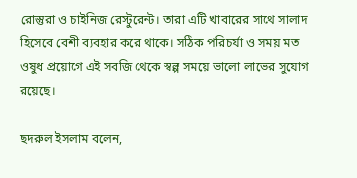রোস্তুরা ও চাইনিজ রেস্টুরেন্ট। তারা এটি খাবারের সাথে সালাদ হিসেবে বেশী ব্যবহার করে থাকে। সঠিক পরিচর্যা ও সময় মত ওষুধ প্রয়োগে এই সবজি থেকে স্বল্প সময়ে ভালো লাভের সুযোগ রয়েছে।

ছদরুল ইসলাম বলেন,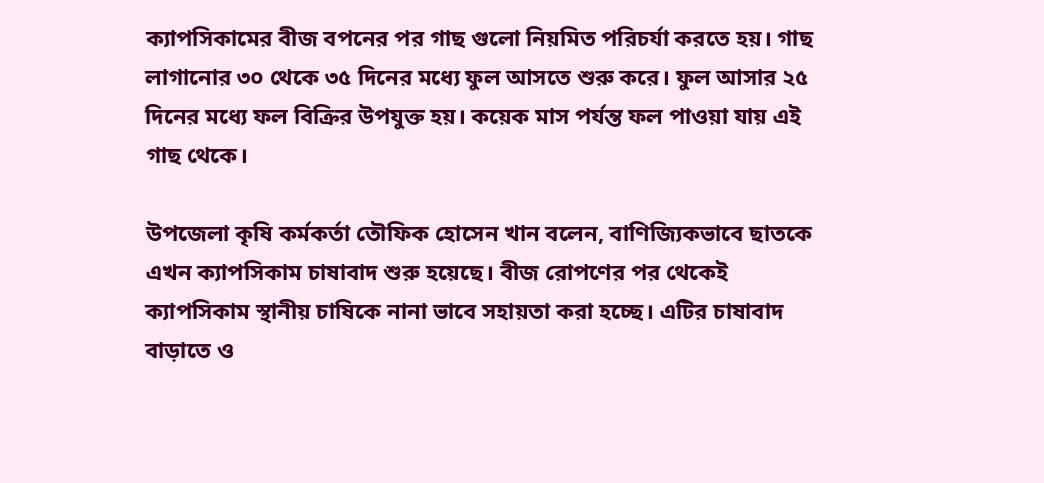ক্যাপসিকামের বীজ বপনের পর গাছ গুলো নিয়মিত পরিচর্যা করতে হয়। গাছ লাগানোর ৩০ থেকে ৩৫ দিনের মধ্যে ফুল আসতে শুরু করে। ফুল আসার ২৫ দিনের মধ্যে ফল বিক্রির উপযুক্ত হয়। কয়েক মাস পর্যন্ত ফল পাওয়া যায় এই গাছ থেকে।

উপজেলা কৃষি কর্মকর্তা তৌফিক হোসেন খান বলেন, বাণিজ্যিকভাবে ছাতকে এখন ক্যাপসিকাম চাষাবাদ শুরু হয়েছে। বীজ রোপণের পর থেকেই ক্যাপসিকাম স্থানীয় চাষিকে নানা ভাবে সহায়তা করা হচ্ছে। এটির চাষাবাদ বাড়াতে ও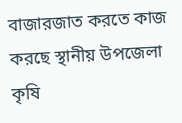বাজারজাত করতে কাজ করছে স্থানীয় উপজেলা কৃষি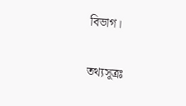বিভাগ।

তথ্যসূত্রঃ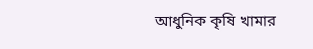আধুনিক কৃষি খামার